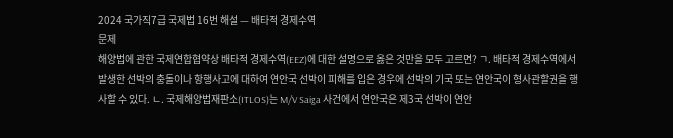2024 국가직7급 국제법 16번 해설 — 배타적 경제수역
문제
해양법에 관한 국제연합협약상 배타적 경제수역(EEZ)에 대한 설명으로 옳은 것만을 모두 고르면? ㄱ. 배타적 경제수역에서 발생한 선박의 충돌이나 항행사고에 대하여 연안국 선박이 피해를 입은 경우에 선박의 기국 또는 연안국이 형사관할권을 행사할 수 있다. ㄴ. 국제해양법재판소(ITLOS)는 M/V Saiga 사건에서 연안국은 제3국 선박이 연안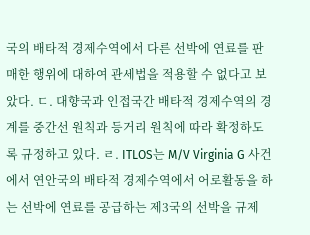국의 배타적 경제수역에서 다른 선박에 연료를 판매한 행위에 대하여 관세법을 적용할 수 없다고 보았다. ㄷ. 대향국과 인접국간 배타적 경제수역의 경계를 중간선 원칙과 등거리 원칙에 따라 확정하도록 규정하고 있다. ㄹ. ITLOS는 M/V Virginia G 사건에서 연안국의 배타적 경제수역에서 어로활동을 하는 선박에 연료를 공급하는 제3국의 선박을 규제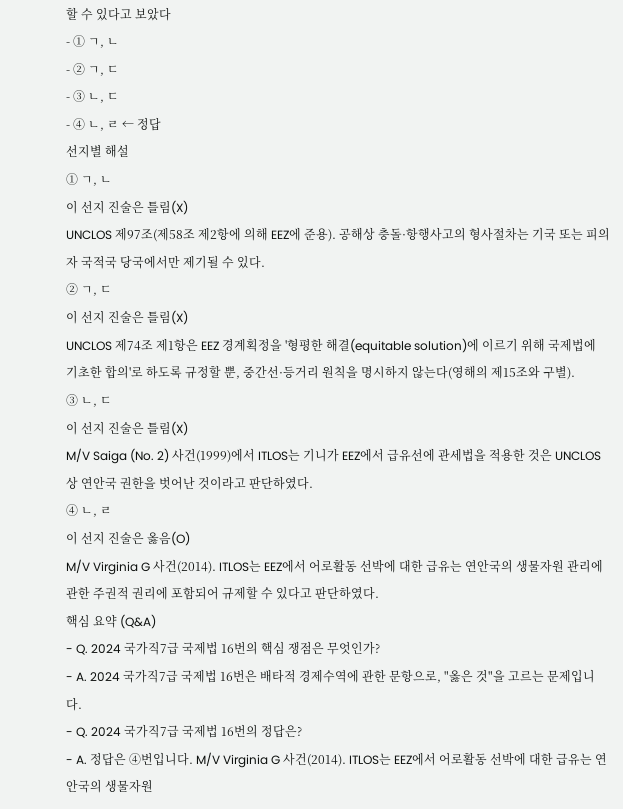할 수 있다고 보았다
- ① ㄱ, ㄴ
- ② ㄱ, ㄷ
- ③ ㄴ, ㄷ
- ④ ㄴ, ㄹ ← 정답
선지별 해설
① ㄱ, ㄴ
이 선지 진술은 틀림(X)
UNCLOS 제97조(제58조 제2항에 의해 EEZ에 준용). 공해상 충돌·항행사고의 형사절차는 기국 또는 피의자 국적국 당국에서만 제기될 수 있다.
② ㄱ, ㄷ
이 선지 진술은 틀림(X)
UNCLOS 제74조 제1항은 EEZ 경계획정을 '형평한 해결(equitable solution)에 이르기 위해 국제법에 기초한 합의'로 하도록 규정할 뿐, 중간선·등거리 원칙을 명시하지 않는다(영해의 제15조와 구별).
③ ㄴ, ㄷ
이 선지 진술은 틀림(X)
M/V Saiga (No. 2) 사건(1999)에서 ITLOS는 기니가 EEZ에서 급유선에 관세법을 적용한 것은 UNCLOS상 연안국 권한을 벗어난 것이라고 판단하였다.
④ ㄴ, ㄹ
이 선지 진술은 옳음(O)
M/V Virginia G 사건(2014). ITLOS는 EEZ에서 어로활동 선박에 대한 급유는 연안국의 생물자원 관리에 관한 주권적 권리에 포함되어 규제할 수 있다고 판단하였다.
핵심 요약 (Q&A)
- Q. 2024 국가직7급 국제법 16번의 핵심 쟁점은 무엇인가?
- A. 2024 국가직7급 국제법 16번은 배타적 경제수역에 관한 문항으로, "옳은 것"을 고르는 문제입니다.
- Q. 2024 국가직7급 국제법 16번의 정답은?
- A. 정답은 ④번입니다. M/V Virginia G 사건(2014). ITLOS는 EEZ에서 어로활동 선박에 대한 급유는 연안국의 생물자원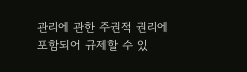관리에 관한 주권적 권리에 포함되어 규제할 수 있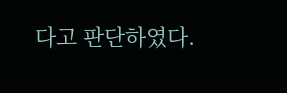다고 판단하였다.